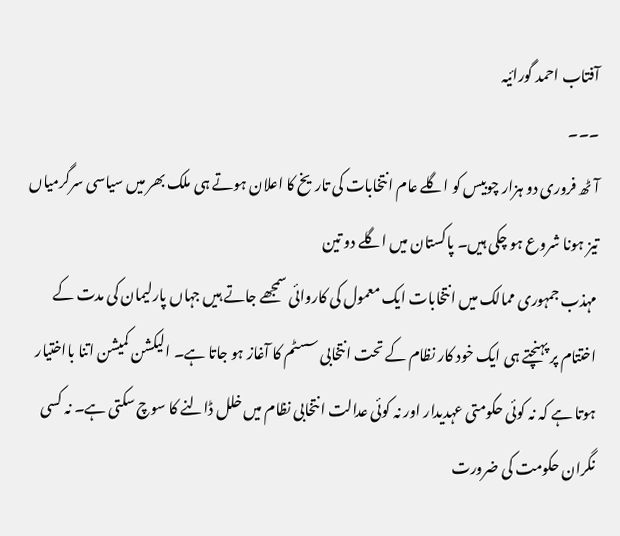آفتاب احمد گورائیہ
۔۔۔
آٹھ فروری دو ہزار چوبیس کو اگلے عام انتخابات کی تاریخ کا اعلان ہوتے ہی ملک بھر میں سیاسی سرگرمیاں تیز ہونا شروع ہو چکی ہیں۔ پاکستان میں اگلے دو تین
مہذب جمہوری ممالک میں انتخابات ایک معمول کی کاروائی سمجھے جاتے ہیں جہاں پارلیمان کی مدت کے اختتام پر پہنچتے ہی ایک خود کار نظام کے تحت انتخابی سسٹم کا آغاز ہو جاتا ہے۔ الیکشن کمیشن اتنا بااختیار ہوتا ہے کہ نہ کوئی حکومتی عہدیدار اور نہ کوئی عدالت انتخابی نظام میں خلل ڈالنے کا سوچ سکتی ہے۔ نہ کسی نگران حکومت کی ضرورت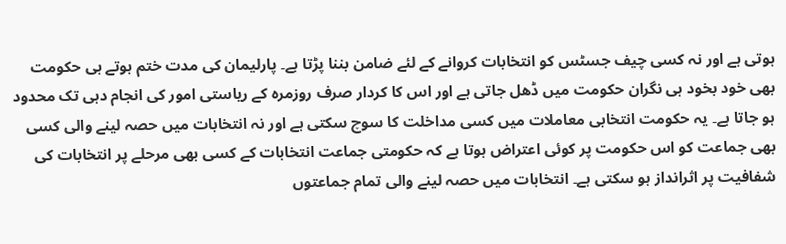ہوتی ہے اور نہ کسی چیف جسٹس کو انتخابات کروانے کے لئے ضامن بننا پڑتا ہے۔ پارلیمان کی مدت ختم ہوتے ہی حکومت بھی خود بخود ہی نگران حکومت میں ڈھل جاتی ہے اور اس کا کردار صرف روزمرہ کے ریاستی امور کی انجام دہی تک محدود ہو جاتا ہے۔ یہ حکومت انتخابی معاملات میں کسی مداخلت کا سوچ سکتی ہے اور نہ انتخابات میں حصہ لینے والی کسی بھی جماعت کو اس حکومت پر کوئی اعتراض ہوتا ہے کہ حکومتی جماعت انتخابات کے کسی بھی مرحلے پر انتخابات کی شفافیت پر اثرانداز ہو سکتی ہے۔ انتخابات میں حصہ لینے والی تمام جماعتوں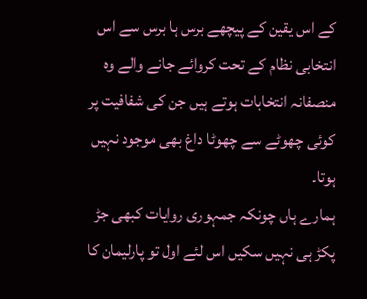کے اس یقین کے پیچھے برس ہا برس سے اس انتخابی نظام کے تحت کروائے جانے والے وہ منصفانہ انتخابات ہوتے ہیں جن کی شفافیت پر کوئی چھوٹے سے چھوٹا داغ بھی موجود نہیں ہوتا۔
ہمارے ہاں چونکہ جمہوری روایات کبھی جڑ پکڑ ہی نہیں سکیں اس لئے اول تو پارلیمان کا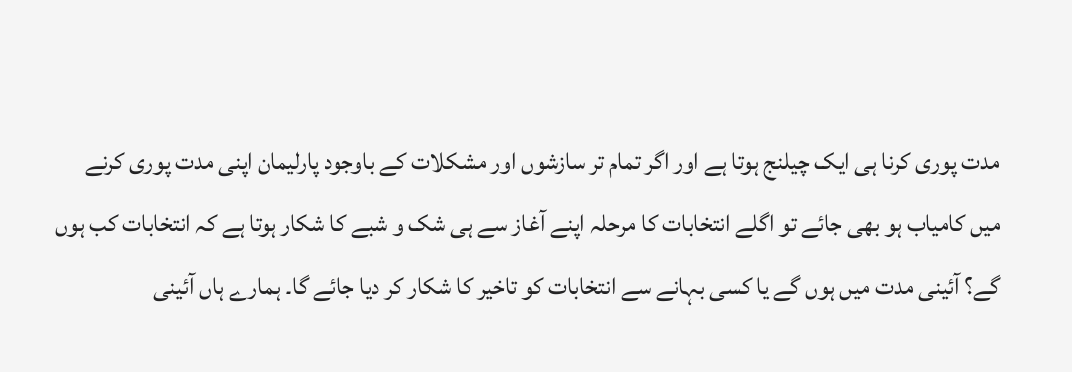مدت پوری کرنا ہی ایک چیلنج ہوتا ہے اور اگر تمام تر سازشوں اور مشکلات کے باوجود پارلیمان اپنی مدت پوری کرنے میں کامیاب ہو بھی جائے تو اگلے انتخابات کا مرحلہ اپنے آغاز سے ہی شک و شبے کا شکار ہوتا ہے کہ انتخابات کب ہوں گے؟ آئینی مدت میں ہوں گے یا کسی بہانے سے انتخابات کو تاخیر کا شکار کر دیا جائے گا۔ ہمارے ہاں آئینی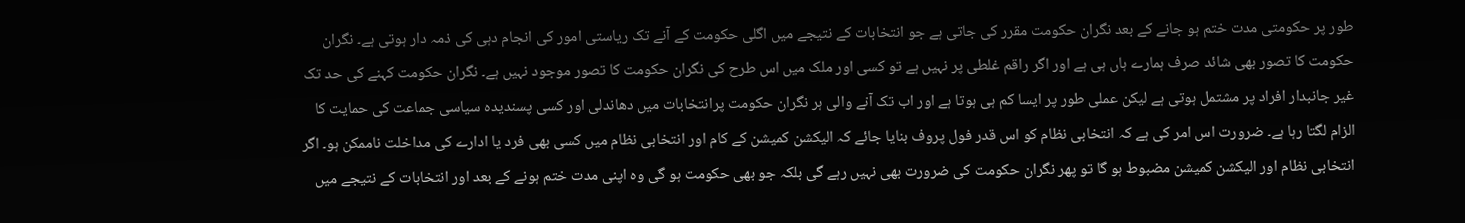طور پر حکومتی مدت ختم ہو جانے کے بعد نگران حکومت مقرر کی جاتی ہے جو انتخابات کے نتیجے میں اگلی حکومت کے آنے تک ریاستی امور کی انجام دہی کی ذمہ دار ہوتی ہے۔ نگران حکومت کا تصور بھی شائد صرف ہمارے ہاں ہی ہے اور اگر راقم غلطی پر نہیں ہے تو کسی اور ملک میں اس طرح کی نگران حکومت کا تصور موجود نہیں ہے۔ نگران حکومت کہنے کی حد تک غیر جانبدار افراد پر مشتمل ہوتی ہے لیکن عملی طور پر ایسا کم ہی ہوتا ہے اور اب تک آنے والی ہر نگران حکومت پرانتخابات میں دھاندلی اور کسی پسندیدہ سیاسی جماعت کی حمایت کا الزام لگتا رہا ہے۔ ضرورت اس امر کی ہے کہ انتخابی نظام کو اس قدر فول پروف بنایا جائے کہ الیکشن کمیشن کے کام اور انتخابی نظام میں کسی بھی فرد یا ادارے کی مداخلت ناممکن ہو۔ اگر انتخابی نظام اور الیکشن کمیشن مضبوط ہو گا تو پھر نگران حکومت کی ضرورت بھی نہیں رہے گی بلکہ جو بھی حکومت ہو گی وہ اپنی مدت ختم ہونے کے بعد اور انتخابات کے نتیجے میں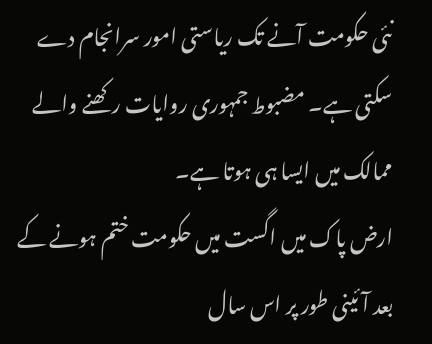نئی حکومت آنے تک ریاستی امور سرانجام دے سکتی ہے۔ مضبوط جمہوری روایات رکھنے والے ممالک میں ایسا ہی ہوتا ہے۔
ارض پاک میں اگست میں حکومت ختم ہونے کے بعد آئینی طور پر اس سال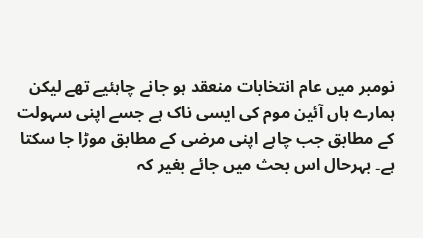نومبر میں عام انتخابات منعقد ہو جانے چاہئیے تھے لیکن ہمارے ہاں آئین موم کی ایسی ناک ہے جسے اپنی سہولت کے مطابق جب چاہے اپنی مرضی کے مطابق موڑا جا سکتا ہے۔ بہرحال اس بحث میں جائے بغیر کہ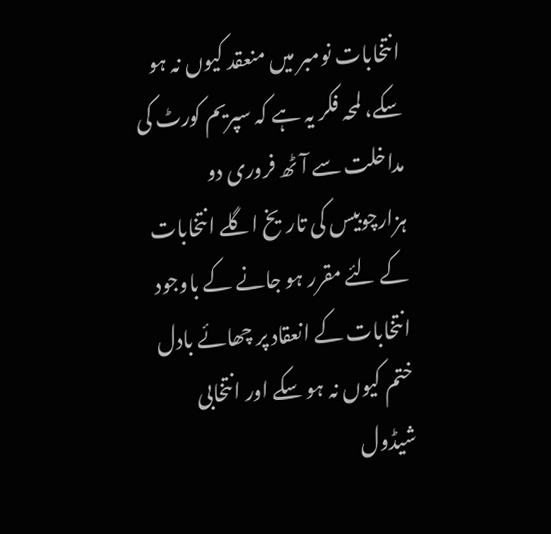انتخابات نومبر میں منعقد کیوں نہ ہو سکے، لمحہ فکر یہ ہے کہ سپریم کورٹ کی مداخلت سے آٹھ فروری دو ہزارچوبیس کی تاریخ اگلے انتخابات کے لئے مقرر ہو جانے کے باوجود انتخابات کے انعقاد پر چھائے بادل ختم کیوں نہ ہو سکے اور انتخابی شیڈول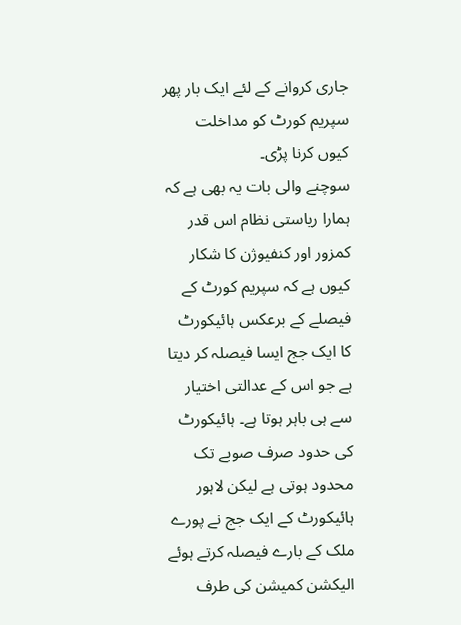جاری کروانے کے لئے ایک بار پھر سپریم کورٹ کو مداخلت کیوں کرنا پڑی۔
سوچنے والی بات یہ بھی ہے کہ ہمارا ریاستی نظام اس قدر کمزور اور کنفیوژن کا شکار کیوں ہے کہ سپریم کورٹ کے فیصلے کے برعکس ہائیکورٹ کا ایک جج ایسا فیصلہ کر دیتا ہے جو اس کے عدالتی اختیار سے ہی باہر ہوتا ہے۔ ہائیکورٹ کی حدود صرف صوبے تک محدود ہوتی ہے لیکن لاہور ہائیکورٹ کے ایک جج نے پورے ملک کے بارے فیصلہ کرتے ہوئے الیکشن کمیشن کی طرف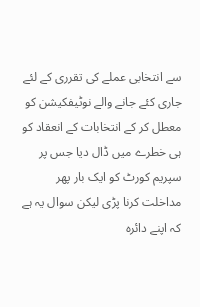سے انتخابی عملے کی تقرری کے لئے جاری کئے جانے والے نوٹیفکیشن کو معطل کر کے انتخابات کے انعقاد کو ہی خطرے میں ڈال دیا جس پر سپریم کورٹ کو ایک بار پھر مداخلت کرنا پڑی لیکن سوال یہ ہے کہ اپنے دائرہ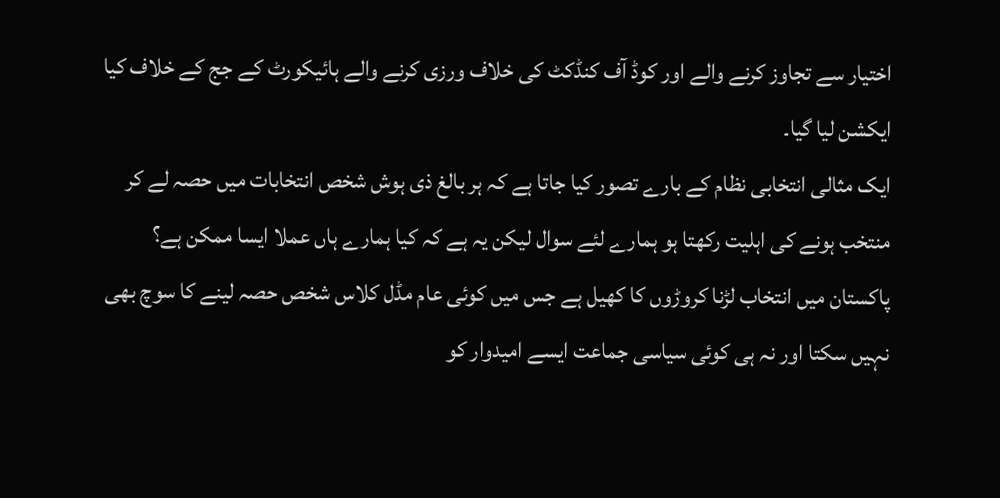اختیار سے تجاوز کرنے والے اور کوڈ آف کنڈکٹ کی خلاف ورزی کرنے والے ہائیکورٹ کے جج کے خلاف کیا ایکشن لیا گیا۔
ایک مثالی انتخابی نظام کے بارے تصور کیا جاتا ہے کہ ہر بالغ ذی ہوش شخص انتخابات میں حصہ لے کر منتخب ہونے کی اہلیت رکھتا ہو ہمارے لئے سوال لیکن یہ ہے کہ کیا ہمارے ہاں عملا ایسا ممکن ہے؟ پاکستان میں انتخاب لڑنا کروڑوں کا کھیل ہے جس میں کوئی عام مڈل کلاس شخص حصہ لینے کا سوچ بھی نہیں سکتا اور نہ ہی کوئی سیاسی جماعت ایسے امیدوار کو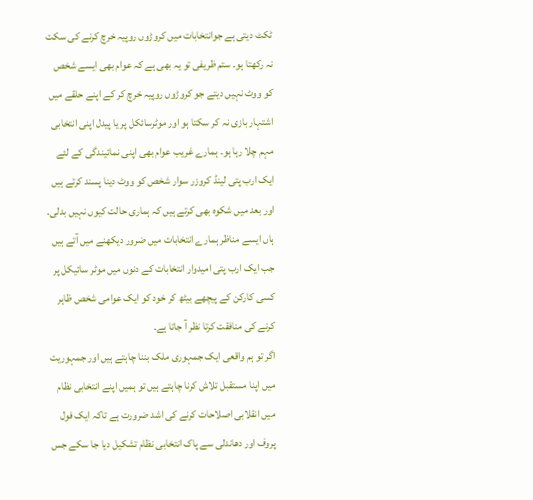ٹکٹ دیتی ہے جوانتخابات میں کروڑوں روپیہ خرچ کرنے کی سکت نہ رکھتا ہو۔ ستم ظریفی تو یہ بھی ہے کہ عوام بھی ایسے شخص کو ووٹ نہیں دیتے جو کروڑوں روپیہ خرچ کر کے اپنے حلقے میں اشتہار بازی نہ کر سکتا ہو اور موٹرسائکل پر یا پیدل اپنی انتخابی مہم چلا رہا ہو۔ ہمارے غریب عوام بھی اپنی نمائیندگی کے لئے ایک ارب پتی لینڈ کروزر سوار شخص کو ووٹ دینا پسند کرتے ہیں اور بعد میں شکوہ بھی کرتے ہیں کہ ہماری حالت کیوں نہیں بدلی۔ ہاں ایسے مناظر ہمارے انتخابات میں ضرور دیکھنے میں آتے ہیں جب ایک ارب پتی امیدوار انتخابات کے دنوں میں موٹر سائیکل پر کسی کارکن کے پیچھے بیٹھ کر خود کو ایک عوامی شخص ظاہر کرنے کی منافقت کرتا نظر آ جاتا ہے۔
اگر تو ہم واقعی ایک جمہوری ملک بننا چاہتے ہیں اور جمہوریت میں اپنا مستقبل تلاش کرنا چاہتے ہیں تو ہمیں اپنے انتخابی نظام میں انقلابی اصلاحات کرنے کی اشد ضرورت ہے تاکہ ایک فول پروف اور دھاندلی سے پاک انتخابی نظام تشکیل دیا جا سکے جس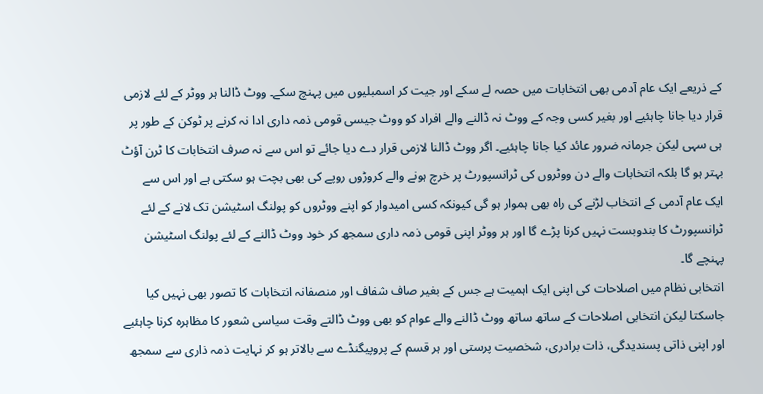کے ذریعے ایک عام آدمی بھی انتخابات میں حصہ لے سکے اور جیت کر اسمبلیوں میں پہنچ سکے۔ ووٹ ڈالنا ہر ووٹر کے لئے لازمی قرار دیا جانا چاہئیے اور بغیر کسی وجہ کے ووٹ نہ ڈالنے والے افراد کو ووٹ جیسی قومی ذمہ داری ادا نہ کرنے پر ٹوکن کے طور پر ہی سہی لیکن جرمانہ ضرور عائد کیا جانا چاہئیے۔ اگر ووٹ ڈالنا لازمی قرار دے دیا جائے تو اس سے نہ صرف انتخابات کا ٹرن آؤٹ بہتر ہو گا بلکہ انتخابات والے دن ووٹروں کی ٹرانسپورٹ پر خرچ ہونے والے کروڑوں روپے کی بھی بچت ہو سکتی ہے اور اس سے ایک عام آدمی کے انتخاب لڑنے کی راہ بھی ہموار ہو گی کیونکہ کسی امیدوار کو اپنے ووٹروں کو پولنگ اسٹیشن تک لانے کے لئے ٹرانسپورٹ کا بندوبست نہیں کرنا پڑے گا اور ہر ووٹر اپنی قومی ذمہ داری سمجھ کر خود ووٹ ڈالنے کے لئے پولنگ اسٹیشن پہنچے گا۔
انتخابی نظام میں اصلاحات کی اپنی ایک اہمیت ہے جس کے بغیر صاف شفاف اور منصفانہ انتخابات کا تصور بھی نہیں کیا جاسکتا لیکن انتخابی اصلاحات کے ساتھ ساتھ ووٹ ڈالنے والے عوام کو بھی ووٹ ڈالتے وقت سیاسی شعور کا مظاہرہ کرنا چاہئیے اور اپنی ذاتی پسندیدگی، ذات برادری، شخصیت پرستی اور ہر قسم کے پروپیگنڈے سے بالاتر ہو کر نہایت ذمہ ذاری سے سمجھ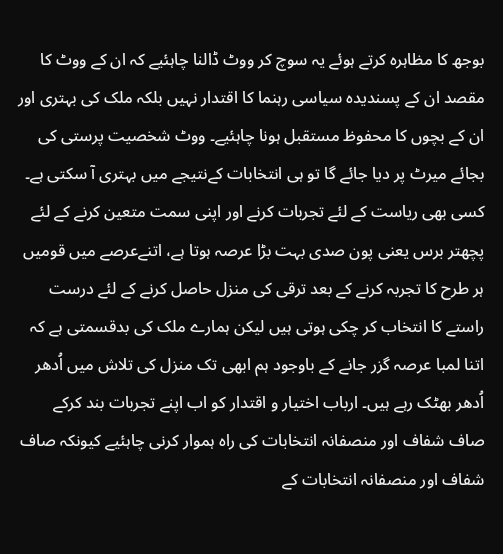بوجھ کا مظاہرہ کرتے ہوئے یہ سوچ کر ووٹ ڈالنا چاہئیے کہ ان کے ووٹ کا مقصد ان کے پسندیدہ سیاسی رہنما کا اقتدار نہیں بلکہ ملک کی بہتری اور ان کے بچوں کا محفوظ مستقبل ہونا چاہئیے۔ ووٹ شخصیت پرستی کی بجائے میرٹ پر دیا جائے گا تو ہی انتخابات کےنتیجے میں بہتری آ سکتی ہے۔
کسی بھی ریاست کے لئے تجربات کرنے اور اپنی سمت متعین کرنے کے لئے پچھتر برس یعنی پون صدی بہت بڑا عرصہ ہوتا ہے، اتنےعرصے میں قومیں ہر طرح کا تجربہ کرنے کے بعد ترقی کی منزل حاصل کرنے کے لئے درست راستے کا انتخاب کر چکی ہوتی ہیں لیکن ہمارے ملک کی بدقسمتی ہے کہ اتنا لمبا عرصہ گزر جانے کے باوجود ہم ابھی تک منزل کی تلاش میں اُدھر اُدھر بھٹک رہے ہیں۔ ارباب اختیار و اقتدار کو اب اپنے تجربات بند کرکے صاف شفاف اور منصفانہ انتخابات کی راہ ہموار کرنی چاہئیے کیونکہ صاف شفاف اور منصفانہ انتخابات کے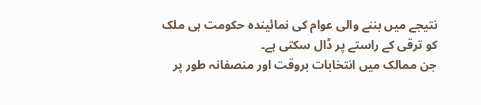نتیجے میں بننے والی عوام کی نمائیندہ حکومت ہی ملک کو ترقی کے راستے پر ڈال سکتی ہے۔
جن ممالک میں انتخابات بروقت اور منصفانہ طور پر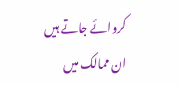کروائے جاتے ہیں ان ممالک میں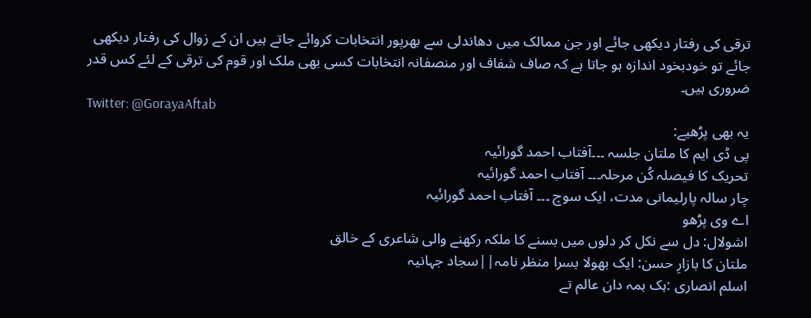ترقی کی رفتار دیکھی جائے اور جن ممالک میں دھاندلی سے بھرپور انتخابات کروائے جاتے ہیں ان کے زوال کی رفتار دیکھی جائے تو خودبخود اندازہ ہو جاتا ہے کہ صاف شفاف اور منصفانہ انتخابات کسی بھی ملک اور قوم کی ترقی کے لئے کس قدر ضروری ہیں۔
Twitter: @GorayaAftab
یہ بھی پڑھیے:
پی ڈی ایم کا ملتان جلسہ ۔۔۔آفتاب احمد گورائیہ
تحریک کا فیصلہ کُن مرحلہ۔۔۔ آفتاب احمد گورائیہ
چار سالہ پارلیمانی مدت، ایک سوچ ۔۔۔ آفتاب احمد گورائیہ
اے وی پڑھو
اشولال: دل سے نکل کر دلوں میں بسنے کا ملکہ رکھنے والی شاعری کے خالق
ملتان کا بازارِ حسن: ایک بھولا بسرا منظر نامہ||سجاد جہانیہ
اسلم انصاری :ہک ہمہ دان عالم تے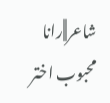شاعر||رانا محبوب اختر